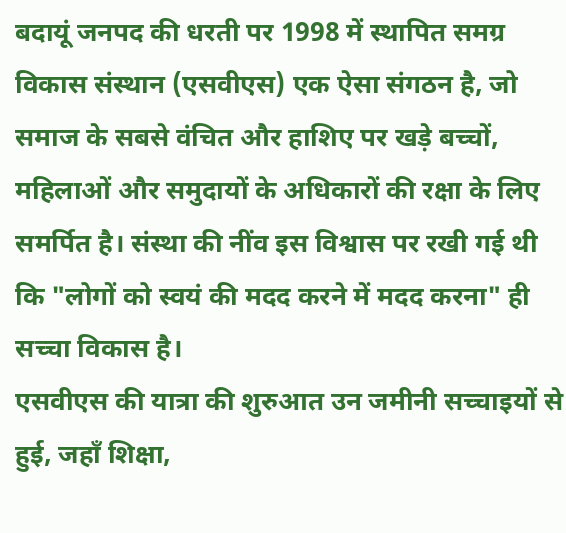बदायूं जनपद की धरती पर 1998 में स्थापित समग्र विकास संस्थान (एसवीएस) एक ऐसा संगठन है, जो समाज के सबसे वंचित और हाशिए पर खड़े बच्चों, महिलाओं और समुदायों के अधिकारों की रक्षा के लिए समर्पित है। संस्था की नींव इस विश्वास पर रखी गई थी कि "लोगों को स्वयं की मदद करने में मदद करना" ही सच्चा विकास है।
एसवीएस की यात्रा की शुरुआत उन जमीनी सच्चाइयों से हुई, जहाँ शिक्षा,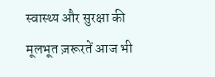स्वास्थ्य और सुरक्षा की मूलभूत ज़रूरतें आज भी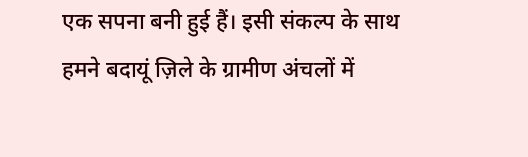एक सपना बनी हुई हैं। इसी संकल्प के साथ हमने बदायूं ज़िले के ग्रामीण अंचलों में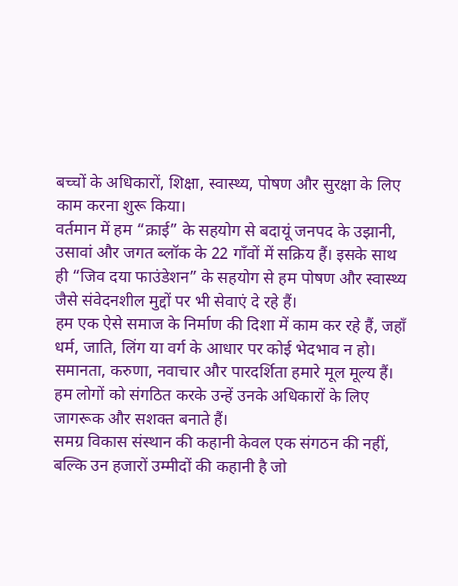बच्चों के अधिकारों, शिक्षा, स्वास्थ्य, पोषण और सुरक्षा के लिए काम करना शुरू किया।
वर्तमान में हम “क्राई” के सहयोग से बदायूं जनपद के उझानी, उसावां और जगत ब्लॉक के 22 गाँवों में सक्रिय हैं। इसके साथ ही “जिव दया फाउंडेशन” के सहयोग से हम पोषण और स्वास्थ्य जैसे संवेदनशील मुद्दों पर भी सेवाएं दे रहे हैं।
हम एक ऐसे समाज के निर्माण की दिशा में काम कर रहे हैं, जहाँ धर्म, जाति, लिंग या वर्ग के आधार पर कोई भेदभाव न हो। समानता, करुणा, नवाचार और पारदर्शिता हमारे मूल मूल्य हैं। हम लोगों को संगठित करके उन्हें उनके अधिकारों के लिए जागरूक और सशक्त बनाते हैं।
समग्र विकास संस्थान की कहानी केवल एक संगठन की नहीं, बल्कि उन हजारों उम्मीदों की कहानी है जो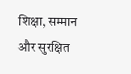शिक्षा, सम्मान और सुरक्षित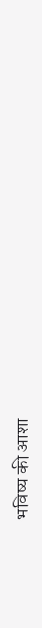भविष्य की आशा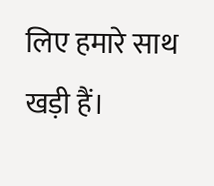लिए हमारे साथ खड़ी हैं।